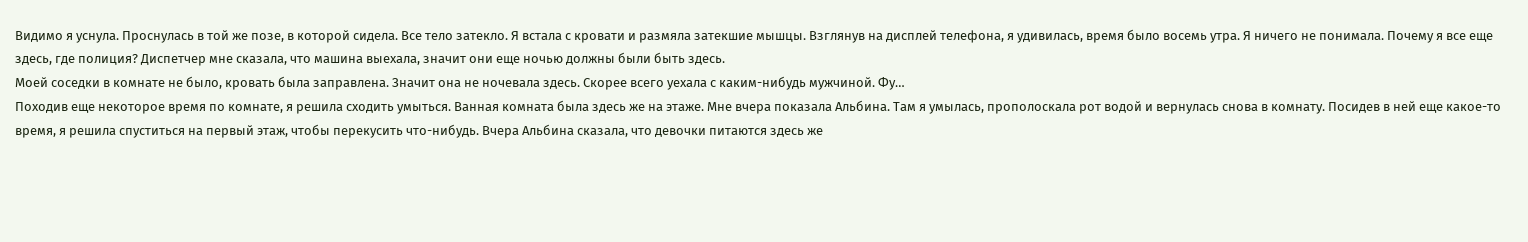Видимо я уснула. Проснулась в той же позе, в которой сидела. Все тело затекло. Я встала с кровати и размяла затекшие мышцы. Взглянув на дисплей телефона, я удивилась, время было восемь утра. Я ничего не понимала. Почему я все еще здесь, где полиция? Диспетчер мне сказала, что машина выехала, значит они еще ночью должны были быть здесь.
Моей соседки в комнате не было, кровать была заправлена. Значит она не ночевала здесь. Скорее всего уехала с каким-нибудь мужчиной. Фу…
Походив еще некоторое время по комнате, я решила сходить умыться. Ванная комната была здесь же на этаже. Мне вчера показала Альбина. Там я умылась, прополоскала рот водой и вернулась снова в комнату. Посидев в ней еще какое-то время, я решила спуститься на первый этаж, чтобы перекусить что-нибудь. Вчера Альбина сказала, что девочки питаются здесь же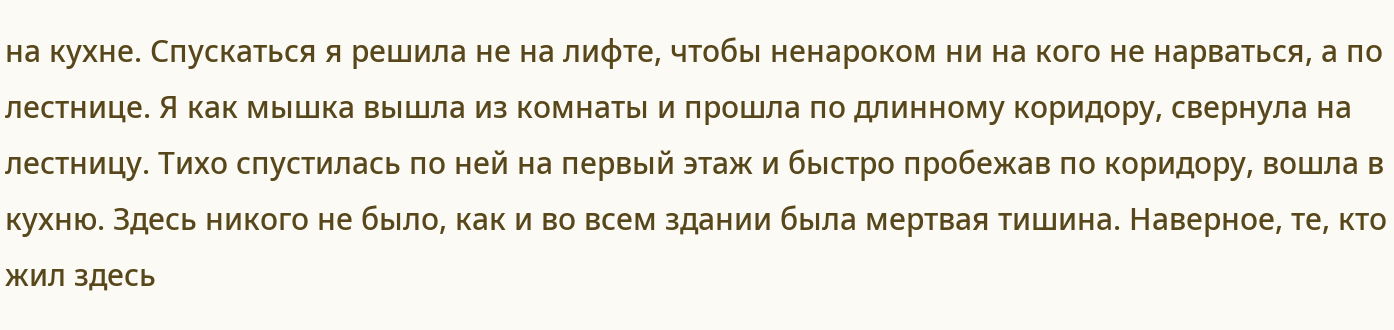на кухне. Спускаться я решила не на лифте, чтобы ненароком ни на кого не нарваться, а по лестнице. Я как мышка вышла из комнаты и прошла по длинному коридору, свернула на лестницу. Тихо спустилась по ней на первый этаж и быстро пробежав по коридору, вошла в кухню. Здесь никого не было, как и во всем здании была мертвая тишина. Наверное, те, кто жил здесь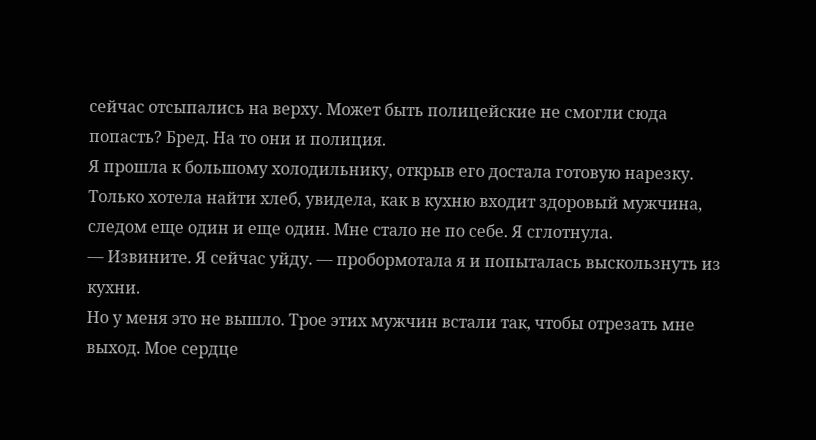сейчас отсыпались на верху. Может быть полицейские не смогли сюда попасть? Бред. На то они и полиция.
Я прошла к большому холодильнику, открыв его достала готовую нарезку. Только хотела найти хлеб, увидела, как в кухню входит здоровый мужчина, следом еще один и еще один. Мне стало не по себе. Я сглотнула.
— Извините. Я сейчас уйду. — пробормотала я и попыталась выскользнуть из кухни.
Но у меня это не вышло. Трое этих мужчин встали так, чтобы отрезать мне выход. Мое сердце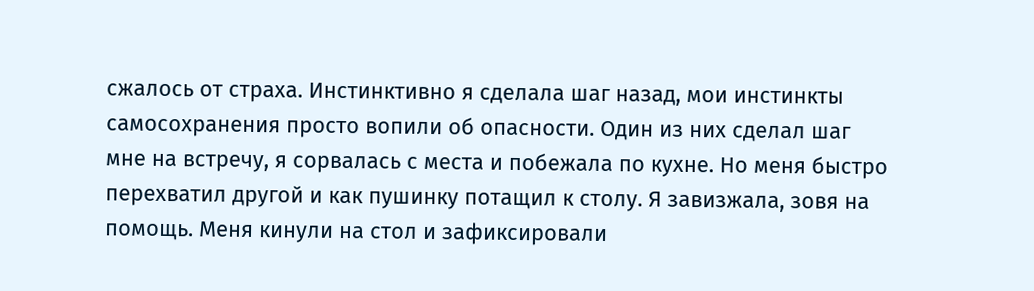сжалось от страха. Инстинктивно я сделала шаг назад, мои инстинкты самосохранения просто вопили об опасности. Один из них сделал шаг мне на встречу, я сорвалась с места и побежала по кухне. Но меня быстро перехватил другой и как пушинку потащил к столу. Я завизжала, зовя на помощь. Меня кинули на стол и зафиксировали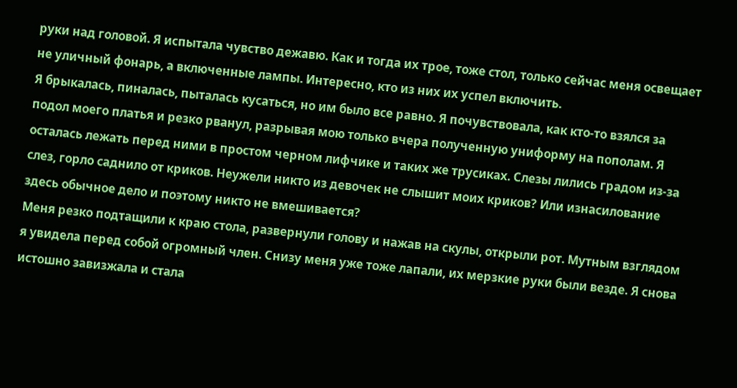руки над головой. Я испытала чувство дежавю. Как и тогда их трое, тоже стол, только сейчас меня освещает не уличный фонарь, а включенные лампы. Интересно, кто из них их успел включить.
Я брыкалась, пиналась, пыталась кусаться, но им было все равно. Я почувствовала, как кто-то взялся за подол моего платья и резко рванул, разрывая мою только вчера полученную униформу на пополам. Я осталась лежать перед ними в простом черном лифчике и таких же трусиках. Слезы лились градом из-за слез, горло саднило от криков. Неужели никто из девочек не слышит моих криков? Или изнасилование здесь обычное дело и поэтому никто не вмешивается?
Меня резко подтащили к краю стола, развернули голову и нажав на скулы, открыли рот. Мутным взглядом я увидела перед собой огромный член. Снизу меня уже тоже лапали, их мерзкие руки были везде. Я снова истошно завизжала и стала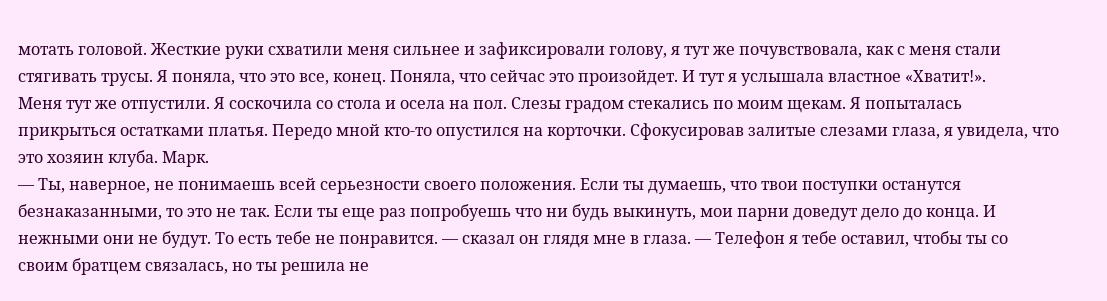мотать головой. Жесткие руки схватили меня сильнее и зафиксировали голову, я тут же почувствовала, как с меня стали стягивать трусы. Я поняла, что это все, конец. Поняла, что сейчас это произойдет. И тут я услышала властное «Хватит!».
Меня тут же отпустили. Я соскочила со стола и осела на пол. Слезы градом стекались по моим щекам. Я попыталась прикрыться остатками платья. Передо мной кто-то опустился на корточки. Сфокусировав залитые слезами глаза, я увидела, что это хозяин клуба. Марк.
— Ты, наверное, не понимаешь всей серьезности своего положения. Если ты думаешь, что твои поступки останутся безнаказанными, то это не так. Если ты еще раз попробуешь что ни будь выкинуть, мои парни доведут дело до конца. И нежными они не будут. То есть тебе не понравится. — сказал он глядя мне в глаза. — Телефон я тебе оставил, чтобы ты со своим братцем связалась, но ты решила не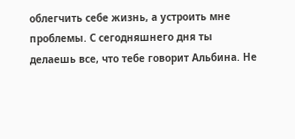облегчить себе жизнь, а устроить мне проблемы. С сегодняшнего дня ты делаешь все, что тебе говорит Альбина. Не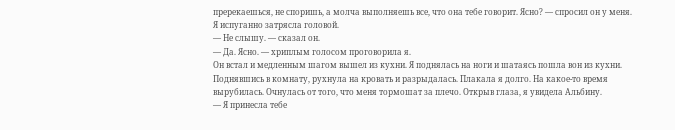пререкаешься, не споришь, а молча выполняешь все, что она тебе говорит. Ясно? — спросил он у меня.
Я испуганно затрясла головой.
— Не слышу. — сказал он.
— Да. Ясно. — хриплым голосом проговорила я.
Он встал и медленным шагом вышел из кухни. Я поднялась на ноги и шатаясь пошла вон из кухни. Поднявшись в комнату, рухнула на кровать и разрыдалась. Плакала я долго. На какое-то время вырубилась. Очнулась от того, что меня тормошат за плечо. Открыв глаза, я увидела Альбину.
— Я принесла тебе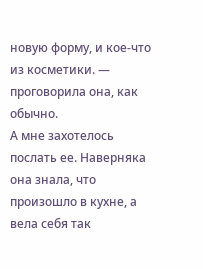новую форму, и кое-что из косметики. — проговорила она, как обычно.
А мне захотелось послать ее. Наверняка она знала, что произошло в кухне, а вела себя так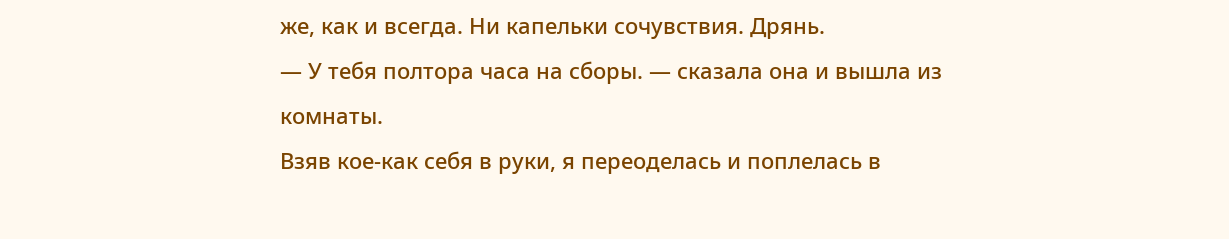же, как и всегда. Ни капельки сочувствия. Дрянь.
— У тебя полтора часа на сборы. — сказала она и вышла из комнаты.
Взяв кое-как себя в руки, я переоделась и поплелась в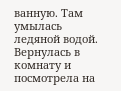ванную. Там умылась ледяной водой. Вернулась в комнату и посмотрела на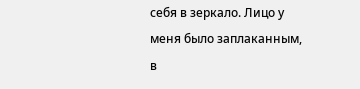себя в зеркало. Лицо у меня было заплаканным, в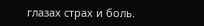глазах страх и боль.